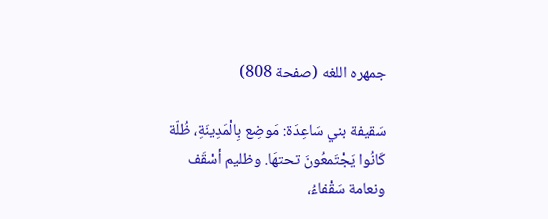جمهره اللغه (صفحة 808)

سَقيفة بني سَاعِدَة: مَوضِع بِالْمَدِينَةِ، ظُلّة كَانُوا يَجْتَمعُونَ تحتهَا. وظليم أسْقَف ونعامة سَقْفاءُ،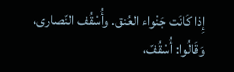إِذا كَانَت جَنْواء العُنق. وأُسْقُف النّصارى، وَقَالُوا: أُسْقُفّ،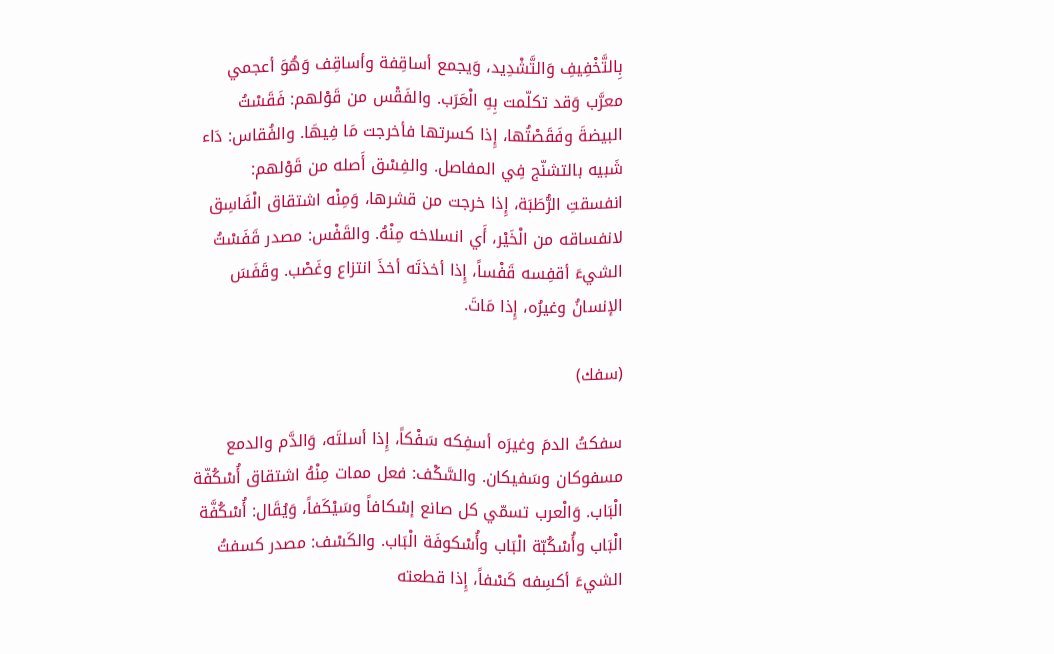بِالتَّخْفِيفِ وَالتَّشْدِيد، وَيجمع أساقِفة وأساقِف وَهُوَ أعجمي معرَّب وَقد تكلّمت بِهِ الْعَرَب. والفَقْس من قَوْلهم: فَقَسْتُ البيضةَ وفَقَصْتُها، إِذا كسرتها فأخرجت مَا فِيهَا. والفُقاس: دَاء شَبيه بالتشنّج فِي المفاصل. والفِسْق أَصله من قَوْلهم: انفسقتِ الرُّطَبَة، إِذا خرجت من قشرها، وَمِنْه اشتقاق الْفَاسِق لانفساقه من الْخَيْر، أَي انسلاخه مِنْهُ. والقَفْس: مصدر قَفَسْتُ الشيءَ أقفِسه قَفْساً، إِذا أخذتَه أخذَ انتزاع وغَصْب. وقَفَسَ الإنسانُ وغيرُه، إِذا مَاتَ.

(سفك)

سفكتُ الدمَ وغيرَه أسفِكه سَفْكاً، إِذا أسلتَه، وَالدَّم والدمع مسفوكان وسَفيكان. والسَّكْف: فعل ممات مِنْهُ اشتقاق أُسْكُفّة الْبَاب. وَالْعرب تسمّي كل صانع إسْكافاً وسَيْكَفاً، وَيُقَال: أُسْكُفَّة الْبَاب وأُسْكُبّة الْبَاب وأُسْكوفَة الْبَاب. والكَسْف: مصدر كسفتُ الشيءَ أكسِفه كَسْفاً، إِذا قطعته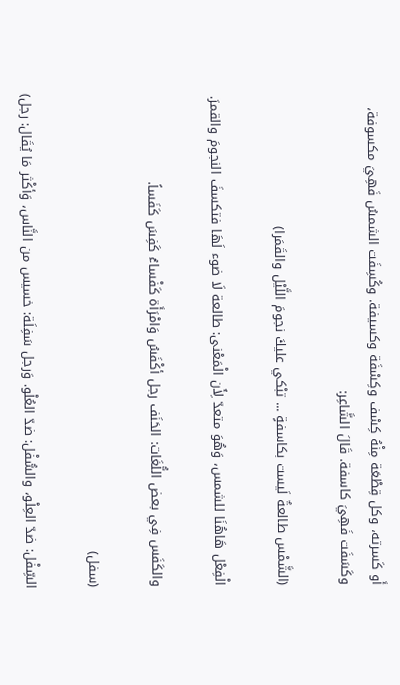أَو كَسرته، وكل قِطْعَة مِنْهُ كِسْف وكِسْفَة وكسيفة. وكُسِفَت الشمسُ فَهِيَ مكسوفة، وكَسَفَت فَهِيَ كاسفة. قَالَ الشَّاعِر:

(الشَّمْس طالعةٌ لَيست بكاسفةٍ ... تبْكي عليكَ نجومَ اللَّيْل والقَمَرا)

الْفِعْل هَاهُنَا للشمس، وَهُوَ متعدّ لِأَن الْمَعْنى: طالعة لَا ضوء لَهَا فتكسفَ النجومَ والقمرَ.

والكَفَس فِي بعض اللُّغَات: الحَنَف رجل أكْفَسُ وَامْرَأَة كَفْساءُ كَفِسَ كَفَساً.

(سفل)

السِّفْل: ضدّ العِلْو، والسُّفْل: ضدّ العُلْو. وَرجل سَفِلَة: خسيس من النَّاس، وَأكْثر مَا يُقَال: رجل)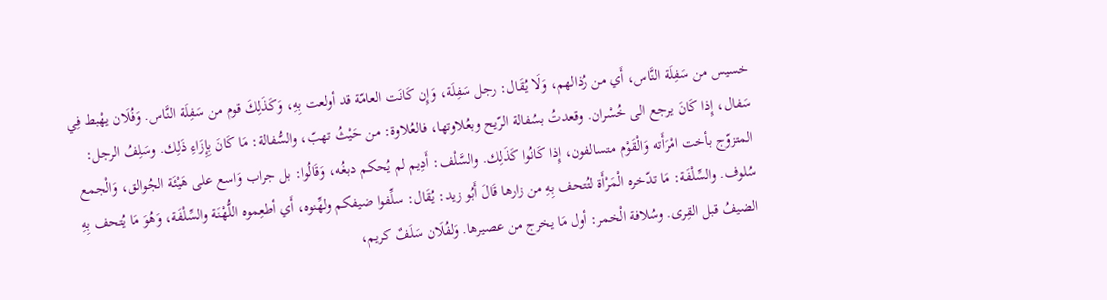خسيس من سَفِلَة النَّاس، أَي من رُذالهم، وَلَا يُقَال: رجل سَفِلَة، وَإِن كَانَت العامّة قد أولعت بِهِ، وَكَذَلِكَ قوم من سَفِلَة النَّاس. وَفُلَان يهْبط فِي سَفال، إِذا كَانَ يرجع الى خُسْران. وقعدتُ بسُفالة الرّيح وبعُلاوتها، فالعُلاوة: من حَيْثُ تهبّ، والسُّفالة: مَا كَانَ بِإِزَاءِ ذَلِك. وسَلِفُ الرجل: المتزوّج بأخت امْرَأَته وَالْقَوْم متسالفون، إِذا كَانُوا كَذَلِك. والسَّلْف: أَدِيم لم يُحكم دبغُه، وَقَالُوا: بل جراب وَاسع على هَيْئَة الجُوالق، وَالْجمع سُلوف. والسِّلْفَة: مَا تدّخره الْمَرْأَة لتُتحف بِهِ من زارها قَالَ أَبُو زيد: يُقَال: سلِّفوا ضيفكم ولهِّنوه، أَي أطعِموه اللُّهْنَة والسِّلْفَة، وَهُوَ مَا يُتحف بِهِ الضيفُ قبل القِرى. وسُلافة الْخمر: أول مَا يخرج من عصيرها. وَلفُلَان سَلَفٌ كريم،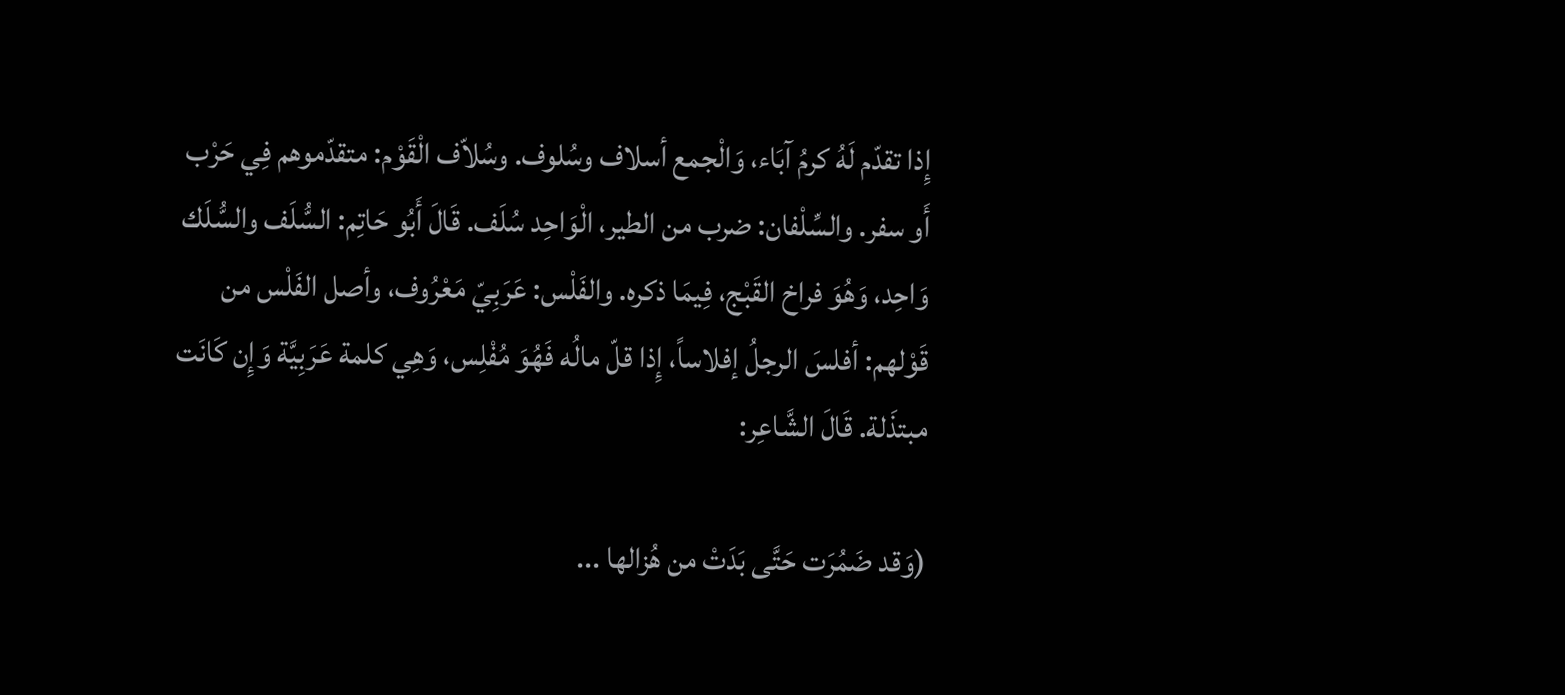إِذا تقدّم لَهُ كرمُ آبَاء، وَالْجمع أسلاف وسُلوف. وسُلاّف الْقَوْم: متقدّموهم فِي حَرْب أَو سفر. والسِّلْفان: ضرب من الطير، الْوَاحِد سُلَف. قَالَ أَبُو حَاتِم: السُّلَف والسُّلَك وَاحِد، وَهُوَ فراخ القَبْج، فِيمَا ذكره. والفَلْس: عَرَبِيّ مَعْرُوف، وأصل الفَلْس من قَوْلهم: أفلسَ الرجلُ إفلاساً، إِذا قلّ مالُه فَهُوَ مُفْلِس، وَهِي كلمة عَرَبِيَّة وَإِن كَانَت مبتذَلة. قَالَ الشَّاعِر:

(وَقد ضَمُرَت حَتَّى بَدَتْ من هُزالها ...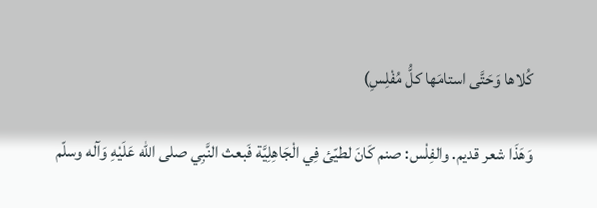كُلاها وَحَتَّى استامَها كلُّ مُفْلِسِ)

وَهَذَا شعر قديم. والفِلْس: صنم كَانَ لطيّئ فِي الْجَاهِلِيَّة فَبعث النَّبِي صلى الله عَلَيْهِ وَآله وسلّم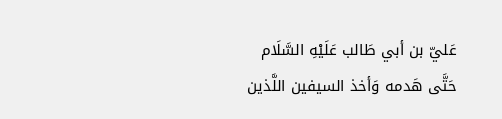عَليّ بن أبي طَالب عَلَيْهِ السَّلَام حَتَّى هَدمه وَأخذ السيفين اللَّذين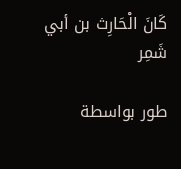كَانَ الْحَارِث بن أبي شَمِر

طور بواسطة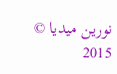نورين ميديا © 2015